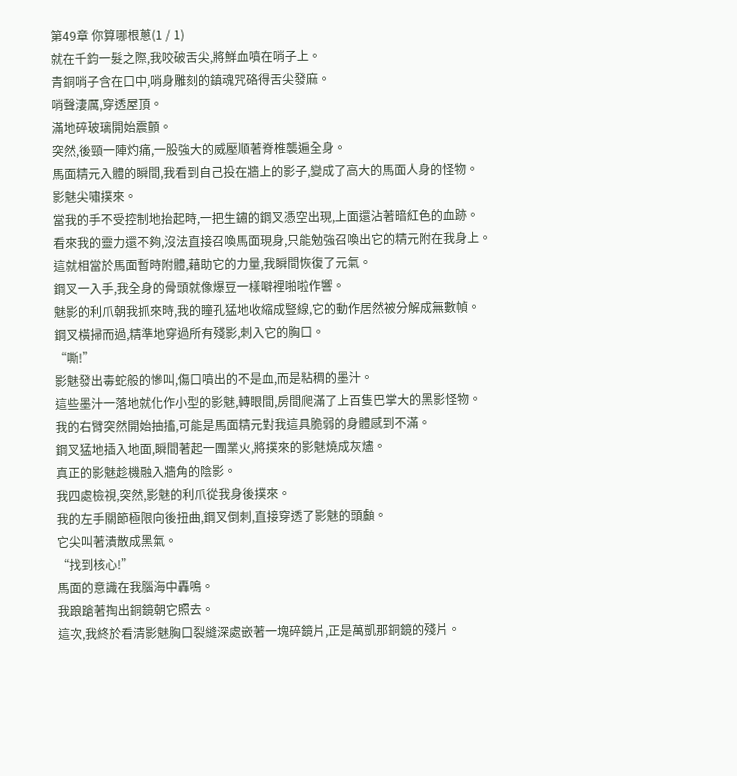第49章 你算哪根蔥(1 / 1)
就在千鈞一髮之際,我咬破舌尖,將鮮血噴在哨子上。
青銅哨子含在口中,哨身雕刻的鎮魂咒硌得舌尖發麻。
哨聲淒厲,穿透屋頂。
滿地碎玻璃開始震顫。
突然,後頸一陣灼痛,一股強大的威壓順著脊椎襲遍全身。
馬面精元入體的瞬間,我看到自己投在牆上的影子,變成了高大的馬面人身的怪物。
影魅尖嘯撲來。
當我的手不受控制地抬起時,一把生鏽的鋼叉憑空出現,上面還沾著暗紅色的血跡。
看來我的靈力還不夠,沒法直接召喚馬面現身,只能勉強召喚出它的精元附在我身上。
這就相當於馬面暫時附體,藉助它的力量,我瞬間恢復了元氣。
鋼叉一入手,我全身的骨頭就像爆豆一樣噼裡啪啦作響。
魅影的利爪朝我抓來時,我的瞳孔猛地收縮成豎線,它的動作居然被分解成無數幀。
鋼叉橫掃而過,精準地穿過所有殘影,刺入它的胸口。
“嘶!”
影魅發出毒蛇般的慘叫,傷口噴出的不是血,而是粘稠的墨汁。
這些墨汁一落地就化作小型的影魅,轉眼間,房間爬滿了上百隻巴掌大的黑影怪物。
我的右臂突然開始抽搐,可能是馬面精元對我這具脆弱的身體感到不滿。
鋼叉猛地插入地面,瞬間著起一團業火,將撲來的影魅燒成灰燼。
真正的影魅趁機融入牆角的陰影。
我四處檢視,突然,影魅的利爪從我身後撲來。
我的左手關節極限向後扭曲,鋼叉倒刺,直接穿透了影魅的頭顱。
它尖叫著潰散成黑氣。
“找到核心!”
馬面的意識在我腦海中轟鳴。
我踉蹌著掏出銅鏡朝它照去。
這次,我終於看清影魅胸口裂縫深處嵌著一塊碎鏡片,正是萬凱那銅鏡的殘片。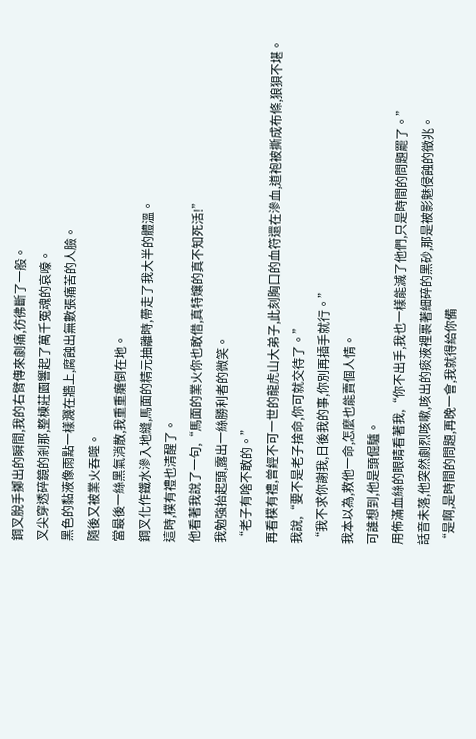鋼叉脫手擲出的瞬間,我的右臂傳來劇痛,彷彿斷了一般。
叉尖穿透碎鏡的剎那,整棟莊園響起了萬千冤魂的哀嚎。
黑色的黏液像雨點一樣濺在牆上,腐蝕出無數張痛苦的人臉。
隨後又被業火吞噬。
當最後一絲黑氣消散,我重重癱倒在地。
鋼叉化作鐵水滲入地縫,馬面的精元抽離時,帶走了我大半的體溫。
這時,樸有禮也清醒了。
他看著我說了一句,“馬面的業火你也敢借,真特孃的真不知死活!”
我勉強抬起頭,露出一絲勝利者的微笑。
“老子有啥不敢的。”
再看樸有禮,曾經不可一世的龍虎山大弟子,此刻胸口的血符還在滲血,道袍被撕成布條,狼狽不堪。
我說,“要不是老子捨命,你可就交待了。”
“我不求你謝我,日後我的事,你別再插手就行。”
我本以為,救他一命,怎麼也能賣個人情。
可誰想到,他是頭倔驢。
用佈滿血絲的眼睛看著我,“你不出手,我也一樣能滅了他們,只是時間的問題罷了。”
話音未落,他突然劇烈咳嗽,咳出的痰液裡裹著細碎的黑砂,那是被影魅侵蝕的徵兆。
“是啊,是時間的問題,再晚一會,我就得給你備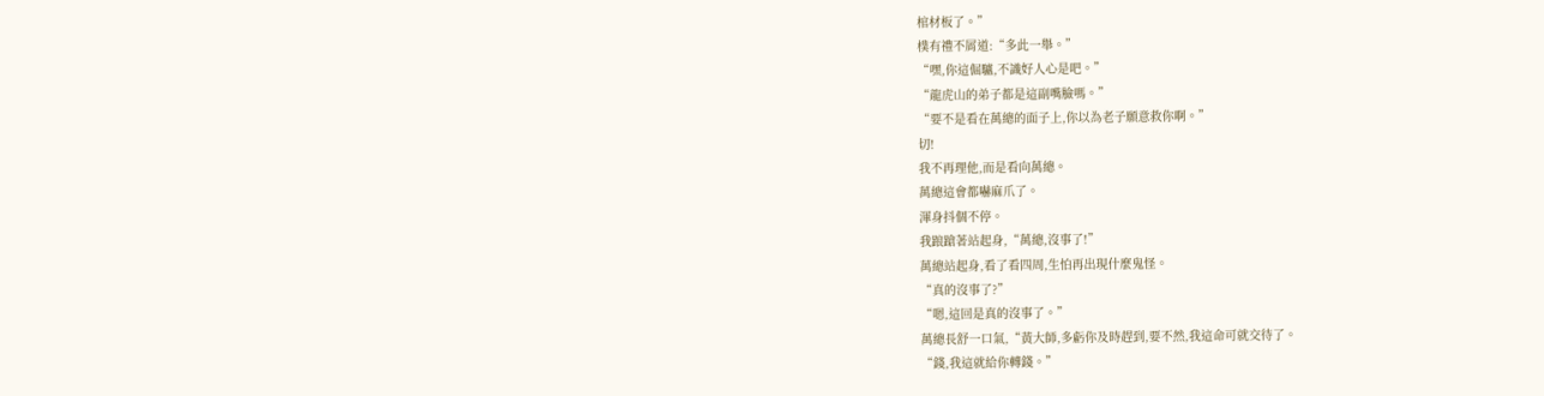棺材板了。”
樸有禮不屑道:“多此一舉。”
“嘿,你這倔驢,不識好人心是吧。”
“龍虎山的弟子都是這副嘴臉嗎。”
“要不是看在萬總的面子上,你以為老子願意救你啊。”
切!
我不再理他,而是看向萬總。
萬總這會都嚇麻爪了。
渾身抖個不停。
我踉蹌著站起身,“萬總,沒事了!”
萬總站起身,看了看四周,生怕再出現什麼鬼怪。
“真的沒事了?”
“嗯,這回是真的沒事了。”
萬總長舒一口氣,“黃大師,多虧你及時趕到,要不然,我這命可就交待了。
“錢,我這就給你轉錢。”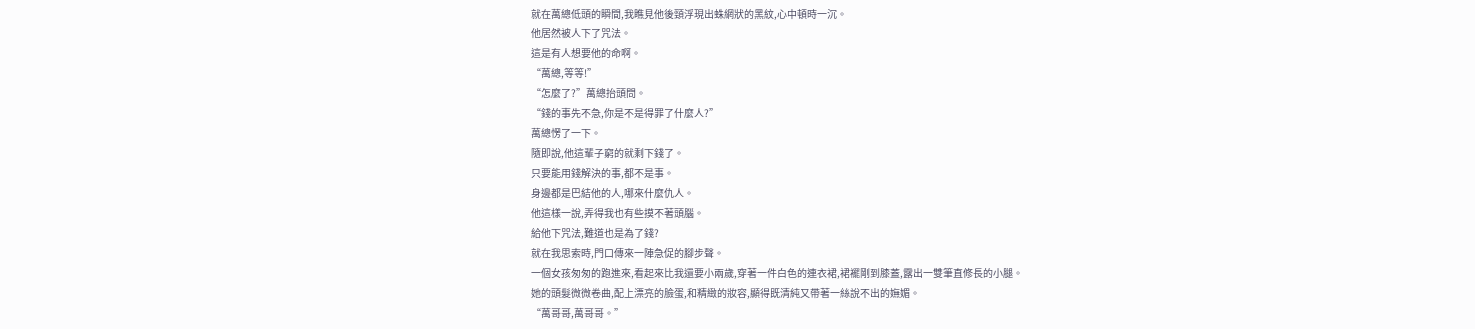就在萬總低頭的瞬間,我瞧見他後頸浮現出蛛網狀的黑紋,心中頓時一沉。
他居然被人下了咒法。
這是有人想要他的命啊。
“萬總,等等!”
“怎麼了?”萬總抬頭問。
“錢的事先不急,你是不是得罪了什麼人?”
萬總愣了一下。
隨即說,他這輩子窮的就剩下錢了。
只要能用錢解決的事,都不是事。
身邊都是巴結他的人,哪來什麼仇人。
他這樣一說,弄得我也有些摸不著頭腦。
給他下咒法,難道也是為了錢?
就在我思索時,門口傳來一陣急促的腳步聲。
一個女孩匆匆的跑進來,看起來比我還要小兩歲,穿著一件白色的連衣裙,裙襬剛到膝蓋,露出一雙筆直修長的小腿。
她的頭髮微微卷曲,配上漂亮的臉蛋,和精緻的妝容,顯得既清純又帶著一絲說不出的嫵媚。
“萬哥哥,萬哥哥。”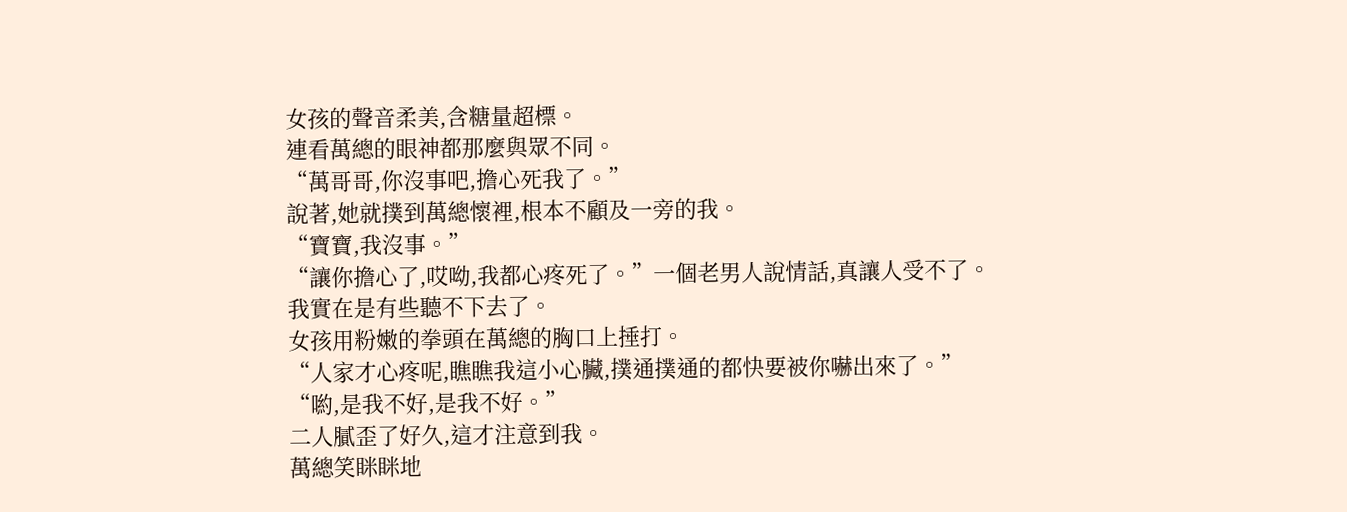女孩的聲音柔美,含糖量超標。
連看萬總的眼神都那麼與眾不同。
“萬哥哥,你沒事吧,擔心死我了。”
說著,她就撲到萬總懷裡,根本不顧及一旁的我。
“寶寶,我沒事。”
“讓你擔心了,哎呦,我都心疼死了。”一個老男人說情話,真讓人受不了。
我實在是有些聽不下去了。
女孩用粉嫩的拳頭在萬總的胸口上捶打。
“人家才心疼呢,瞧瞧我這小心臟,撲通撲通的都快要被你嚇出來了。”
“喲,是我不好,是我不好。”
二人膩歪了好久,這才注意到我。
萬總笑眯眯地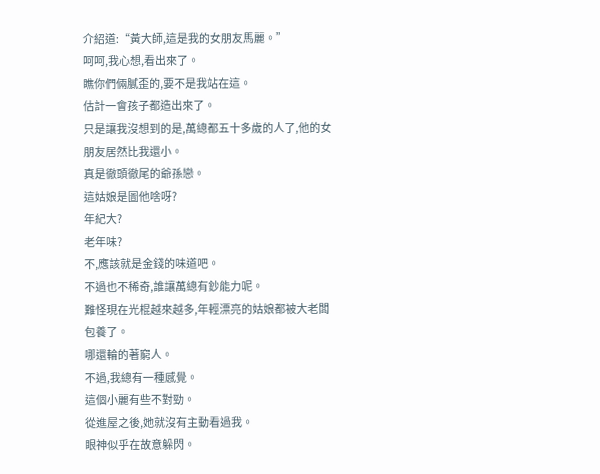介紹道:“黃大師,這是我的女朋友馬麗。”
呵呵,我心想,看出來了。
瞧你們倆膩歪的,要不是我站在這。
估計一會孩子都造出來了。
只是讓我沒想到的是,萬總都五十多歲的人了,他的女朋友居然比我還小。
真是徹頭徹尾的爺孫戀。
這姑娘是圖他啥呀?
年紀大?
老年味?
不,應該就是金錢的味道吧。
不過也不稀奇,誰讓萬總有鈔能力呢。
難怪現在光棍越來越多,年輕漂亮的姑娘都被大老闆包養了。
哪還輪的著窮人。
不過,我總有一種感覺。
這個小麗有些不對勁。
從進屋之後,她就沒有主動看過我。
眼神似乎在故意躲閃。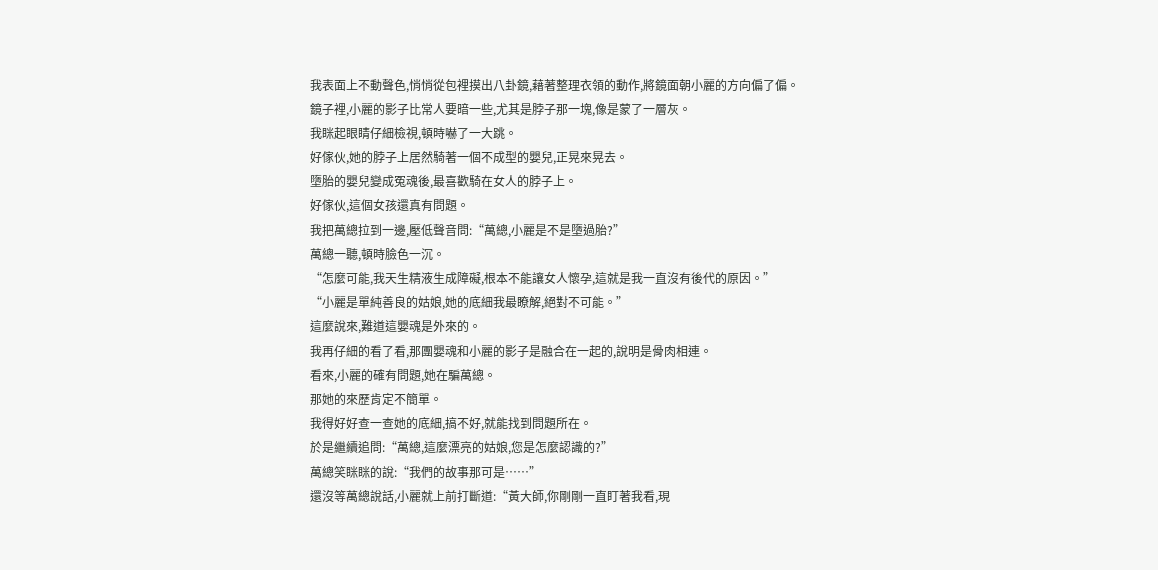我表面上不動聲色,悄悄從包裡摸出八卦鏡,藉著整理衣領的動作,將鏡面朝小麗的方向偏了偏。
鏡子裡,小麗的影子比常人要暗一些,尤其是脖子那一塊,像是蒙了一層灰。
我眯起眼睛仔細檢視,頓時嚇了一大跳。
好傢伙,她的脖子上居然騎著一個不成型的嬰兒,正晃來晃去。
墮胎的嬰兒變成冤魂後,最喜歡騎在女人的脖子上。
好傢伙,這個女孩還真有問題。
我把萬總拉到一邊,壓低聲音問:“萬總,小麗是不是墮過胎?”
萬總一聽,頓時臉色一沉。
“怎麼可能,我天生精液生成障礙,根本不能讓女人懷孕,這就是我一直沒有後代的原因。”
“小麗是單純善良的姑娘,她的底細我最瞭解,絕對不可能。”
這麼說來,難道這嬰魂是外來的。
我再仔細的看了看,那團嬰魂和小麗的影子是融合在一起的,說明是骨肉相連。
看來,小麗的確有問題,她在騙萬總。
那她的來歷肯定不簡單。
我得好好查一查她的底細,搞不好,就能找到問題所在。
於是繼續追問:“萬總,這麼漂亮的姑娘,您是怎麼認識的?”
萬總笑眯眯的說:“我們的故事那可是……”
還沒等萬總說話,小麗就上前打斷道:“黃大師,你剛剛一直盯著我看,現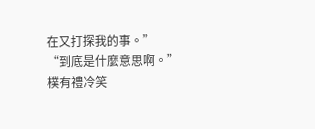在又打探我的事。”
“到底是什麼意思啊。”
樸有禮冷笑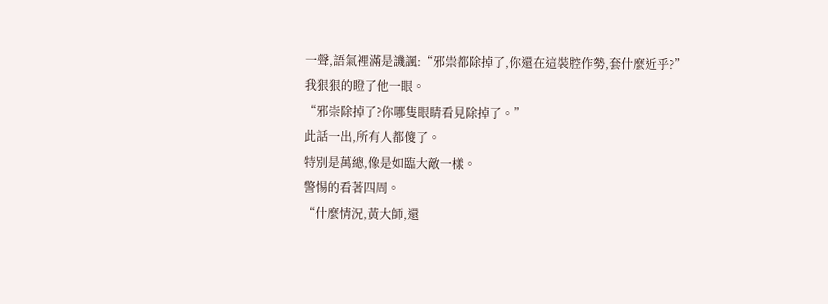一聲,語氣裡滿是譏諷:“邪祟都除掉了,你還在這裝腔作勢,套什麼近乎?”
我狠狠的瞪了他一眼。
“邪崇除掉了?你哪隻眼睛看見除掉了。”
此話一出,所有人都傻了。
特別是萬總,像是如臨大敵一樣。
警惕的看著四周。
“什麼情況,黃大師,還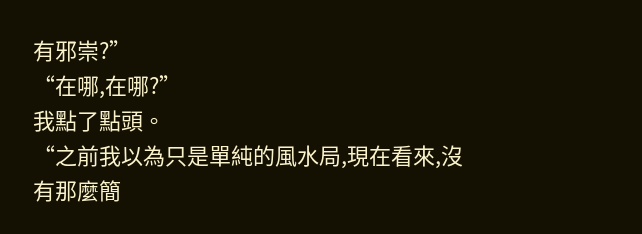有邪崇?”
“在哪,在哪?”
我點了點頭。
“之前我以為只是單純的風水局,現在看來,沒有那麼簡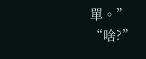單。”
“啥?”